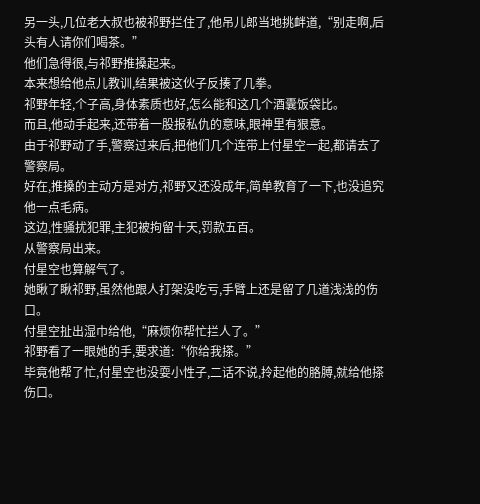另一头,几位老大叔也被祁野拦住了,他吊儿郎当地挑衅道,“别走啊,后头有人请你们喝茶。”
他们急得很,与祁野推搡起来。
本来想给他点儿教训,结果被这伙子反揍了几拳。
祁野年轻,个子高,身体素质也好,怎么能和这几个酒囊饭袋比。
而且,他动手起来,还带着一股报私仇的意味,眼神里有狠意。
由于祁野动了手,警察过来后,把他们几个连带上付星空一起,都请去了警察局。
好在,推搡的主动方是对方,祁野又还没成年,简单教育了一下,也没追究他一点毛病。
这边,性骚扰犯罪,主犯被拘留十天,罚款五百。
从警察局出来。
付星空也算解气了。
她瞅了瞅祁野,虽然他跟人打架没吃亏,手臂上还是留了几道浅浅的伤口。
付星空扯出湿巾给他,“麻烦你帮忙拦人了。”
祁野看了一眼她的手,要求道:“你给我搽。”
毕竟他帮了忙,付星空也没耍小性子,二话不说,拎起他的胳膊,就给他搽伤口。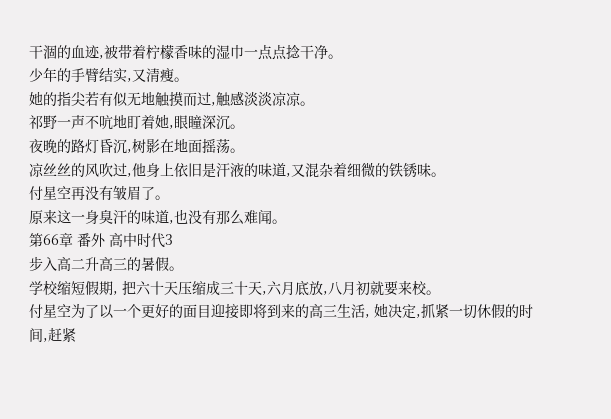干涸的血迹,被带着柠檬香味的湿巾一点点捻干净。
少年的手臂结实,又清瘦。
她的指尖若有似无地触摸而过,触感淡淡凉凉。
祁野一声不吭地盯着她,眼瞳深沉。
夜晚的路灯昏沉,树影在地面摇荡。
凉丝丝的风吹过,他身上依旧是汗液的味道,又混杂着细微的铁锈味。
付星空再没有皱眉了。
原来这一身臭汗的味道,也没有那么难闻。
第66章 番外 高中时代3
步入高二升高三的暑假。
学校缩短假期, 把六十天压缩成三十天,六月底放,八月初就要来校。
付星空为了以一个更好的面目迎接即将到来的高三生活, 她决定,抓紧一切休假的时间,赶紧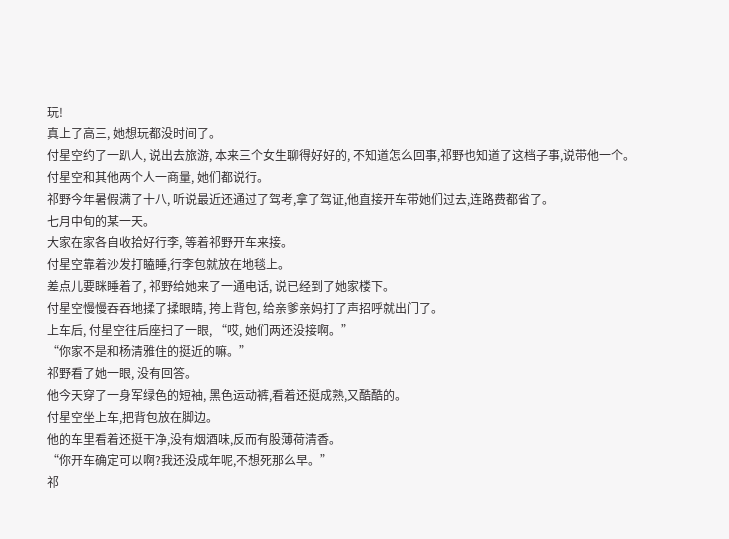玩!
真上了高三, 她想玩都没时间了。
付星空约了一趴人, 说出去旅游, 本来三个女生聊得好好的, 不知道怎么回事,祁野也知道了这档子事,说带他一个。
付星空和其他两个人一商量, 她们都说行。
祁野今年暑假满了十八, 听说最近还通过了驾考,拿了驾证,他直接开车带她们过去,连路费都省了。
七月中旬的某一天。
大家在家各自收拾好行李, 等着祁野开车来接。
付星空靠着沙发打瞌睡,行李包就放在地毯上。
差点儿要眯睡着了, 祁野给她来了一通电话, 说已经到了她家楼下。
付星空慢慢吞吞地揉了揉眼睛, 挎上背包, 给亲爹亲妈打了声招呼就出门了。
上车后, 付星空往后座扫了一眼, “哎, 她们两还没接啊。”
“你家不是和杨清雅住的挺近的嘛。”
祁野看了她一眼, 没有回答。
他今天穿了一身军绿色的短袖, 黑色运动裤,看着还挺成熟,又酷酷的。
付星空坐上车,把背包放在脚边。
他的车里看着还挺干净,没有烟酒味,反而有股薄荷清香。
“你开车确定可以啊?我还没成年呢,不想死那么早。”
祁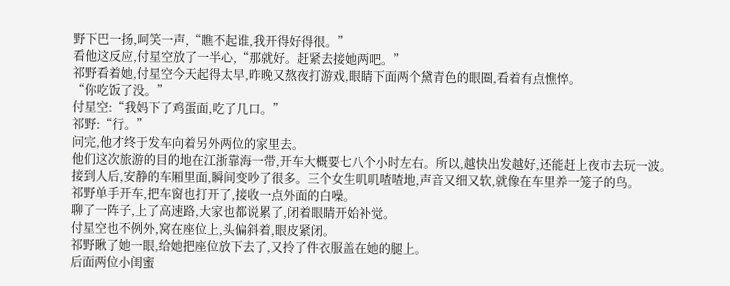野下巴一扬,呵笑一声,“瞧不起谁,我开得好得很。”
看他这反应,付星空放了一半心,“那就好。赶紧去接她两吧。”
祁野看着她,付星空今天起得太早,昨晚又熬夜打游戏,眼睛下面两个黛青色的眼圈,看着有点憔悴。
“你吃饭了没。”
付星空:“我妈下了鸡蛋面,吃了几口。”
祁野:“行。”
问完,他才终于发车向着另外两位的家里去。
他们这次旅游的目的地在江浙靠海一带,开车大概要七八个小时左右。所以,越快出发越好,还能赶上夜市去玩一波。
接到人后,安静的车厢里面,瞬间变吵了很多。三个女生叽叽喳喳地,声音又细又软,就像在车里养一笼子的鸟。
祁野单手开车,把车窗也打开了,接收一点外面的白噪。
聊了一阵子,上了高速路,大家也都说累了,闭着眼睛开始补觉。
付星空也不例外,窝在座位上,头偏斜着,眼皮紧闭。
祁野瞅了她一眼,给她把座位放下去了,又拎了件衣服盖在她的腿上。
后面两位小闺蜜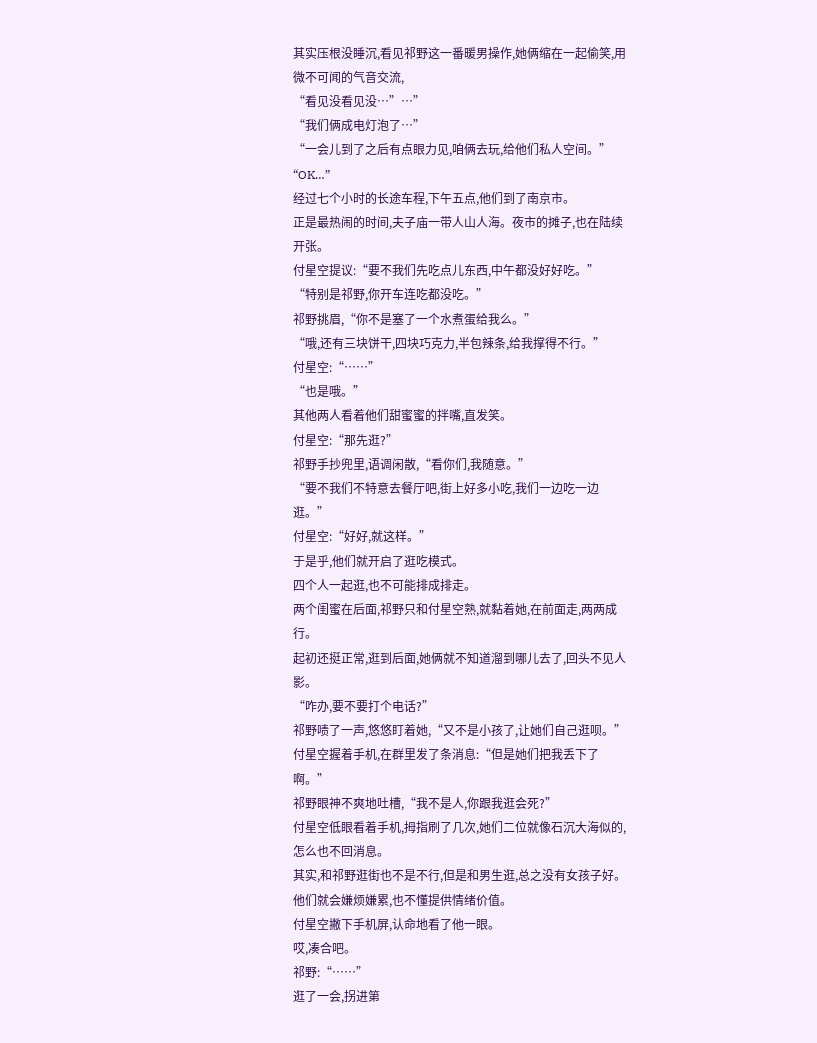其实压根没睡沉,看见祁野这一番暖男操作,她俩缩在一起偷笑,用微不可闻的气音交流,
“看见没看见没…”…”
“我们俩成电灯泡了…”
“一会儿到了之后有点眼力见,咱俩去玩,给他们私人空间。”
“OK…”
经过七个小时的长途车程,下午五点,他们到了南京市。
正是最热闹的时间,夫子庙一带人山人海。夜市的摊子,也在陆续开张。
付星空提议:“要不我们先吃点儿东西,中午都没好好吃。”
“特别是祁野,你开车连吃都没吃。”
祁野挑眉,“你不是塞了一个水煮蛋给我么。”
“哦,还有三块饼干,四块巧克力,半包辣条,给我撑得不行。”
付星空:“……”
“也是哦。”
其他两人看着他们甜蜜蜜的拌嘴,直发笑。
付星空:“那先逛?”
祁野手抄兜里,语调闲散,“看你们,我随意。”
“要不我们不特意去餐厅吧,街上好多小吃,我们一边吃一边逛。”
付星空:“好好,就这样。”
于是乎,他们就开启了逛吃模式。
四个人一起逛,也不可能排成排走。
两个闺蜜在后面,祁野只和付星空熟,就黏着她,在前面走,两两成行。
起初还挺正常,逛到后面,她俩就不知道溜到哪儿去了,回头不见人影。
“咋办,要不要打个电话?”
祁野啧了一声,悠悠盯着她,“又不是小孩了,让她们自己逛呗。”
付星空握着手机,在群里发了条消息:“但是她们把我丢下了啊。”
祁野眼神不爽地吐槽,“我不是人,你跟我逛会死?”
付星空低眼看着手机,拇指刷了几次,她们二位就像石沉大海似的,怎么也不回消息。
其实,和祁野逛街也不是不行,但是和男生逛,总之没有女孩子好。他们就会嫌烦嫌累,也不懂提供情绪价值。
付星空撇下手机屏,认命地看了他一眼。
哎,凑合吧。
祁野:“……”
逛了一会,拐进第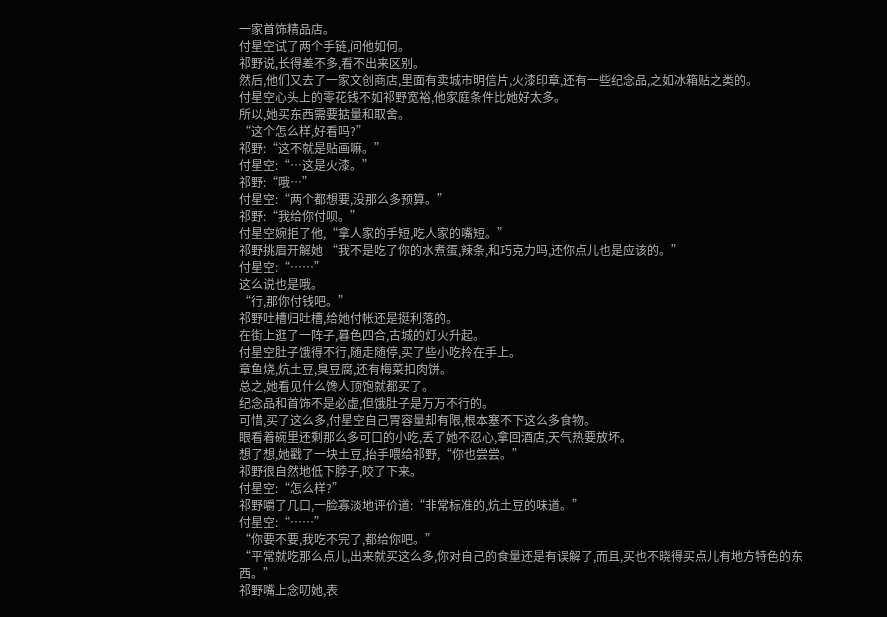一家首饰精品店。
付星空试了两个手链,问他如何。
祁野说,长得差不多,看不出来区别。
然后,他们又去了一家文创商店,里面有卖城市明信片,火漆印章,还有一些纪念品,之如冰箱贴之类的。
付星空心头上的零花钱不如祁野宽裕,他家庭条件比她好太多。
所以,她买东西需要掂量和取舍。
“这个怎么样,好看吗?”
祁野:“这不就是贴画嘛。”
付星空:“…这是火漆。”
祁野:“哦…”
付星空:“两个都想要,没那么多预算。”
祁野:“我给你付呗。”
付星空婉拒了他,“拿人家的手短,吃人家的嘴短。”
祁野挑眉开解她 “我不是吃了你的水煮蛋,辣条,和巧克力吗,还你点儿也是应该的。”
付星空:“……”
这么说也是哦。
“行,那你付钱吧。”
祁野吐槽归吐槽,给她付帐还是挺利落的。
在街上逛了一阵子,暮色四合,古城的灯火升起。
付星空肚子饿得不行,随走随停,买了些小吃拎在手上。
章鱼烧,炕土豆,臭豆腐,还有梅菜扣肉饼。
总之,她看见什么馋人顶饱就都买了。
纪念品和首饰不是必虚,但饿肚子是万万不行的。
可惜,买了这么多,付星空自己胃容量却有限,根本塞不下这么多食物。
眼看着碗里还剩那么多可口的小吃,丢了她不忍心,拿回酒店,天气热要放坏。
想了想,她戳了一块土豆,抬手喂给祁野,“你也尝尝。”
祁野很自然地低下脖子,咬了下来。
付星空:“怎么样?”
祁野嚼了几口,一脸寡淡地评价道:“非常标准的,炕土豆的味道。”
付星空:“……”
“你要不要,我吃不完了,都给你吧。”
“平常就吃那么点儿,出来就买这么多,你对自己的食量还是有误解了,而且,买也不晓得买点儿有地方特色的东西。”
祁野嘴上念叨她,表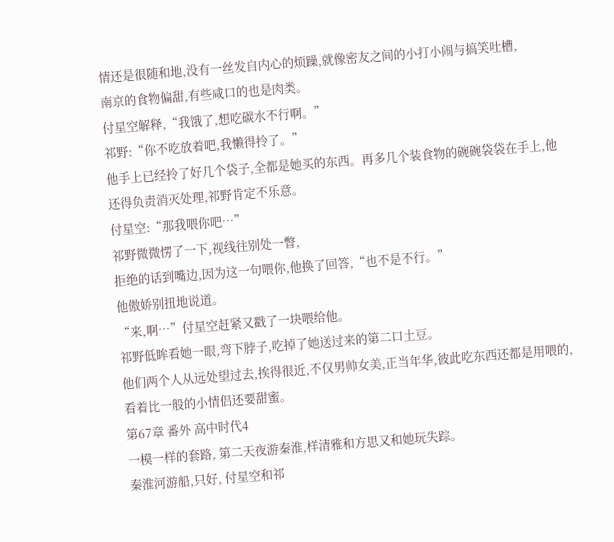情还是很随和地,没有一丝发自内心的烦躁,就像密友之间的小打小闹与搞笑吐槽,
南京的食物偏甜,有些咸口的也是肉类。
付星空解释,“我饿了,想吃碳水不行啊。”
祁野:“你不吃放着吧,我懒得拎了。”
他手上已经拎了好几个袋子,全都是她买的东西。再多几个装食物的碗碗袋袋在手上,他还得负责消灭处理,祁野肯定不乐意。
付星空:“那我喂你吧…”
祁野微微愣了一下,视线往别处一瞥,
拒绝的话到嘴边,因为这一句喂你,他换了回答,“也不是不行。”
他傲娇别扭地说道。
“来,啊…”付星空赶紧又戳了一块喂给他。
祁野低眸看她一眼,弯下脖子,吃掉了她送过来的第二口土豆。
他们两个人从远处望过去,挨得很近,不仅男帅女美,正当年华,彼此吃东西还都是用喂的,看着比一般的小情侣还要甜蜜。
第67章 番外 高中时代4
一模一样的套路, 第二天夜游秦淮,样清雅和方思又和她玩失踪。
秦淮河游船,只好, 付星空和祁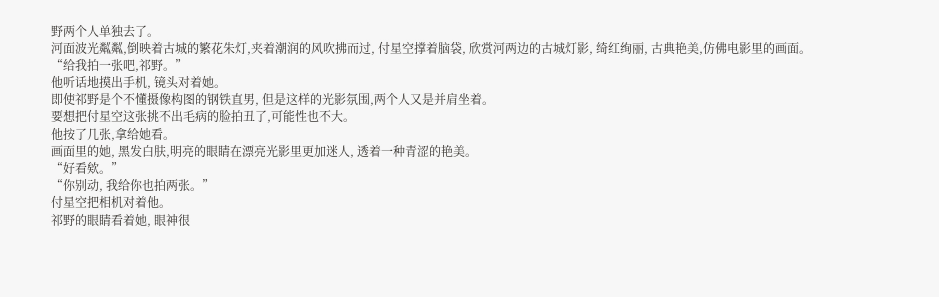野两个人单独去了。
河面波光粼粼,倒映着古城的繁花朱灯,夹着潮润的风吹拂而过, 付星空撑着脑袋, 欣赏河两边的古城灯影, 绮红绚丽, 古典艳美,仿佛电影里的画面。
“给我拍一张吧,祁野。”
他听话地摸出手机, 镜头对着她。
即使祁野是个不懂摄像构图的钢铁直男, 但是这样的光影氛围,两个人又是并肩坐着。
要想把付星空这张挑不出毛病的脸拍丑了,可能性也不大。
他按了几张,拿给她看。
画面里的她, 黑发白肤,明亮的眼睛在漂亮光影里更加迷人, 透着一种青涩的艳美。
“好看欸。”
“你别动, 我给你也拍两张。”
付星空把相机对着他。
祁野的眼睛看着她, 眼神很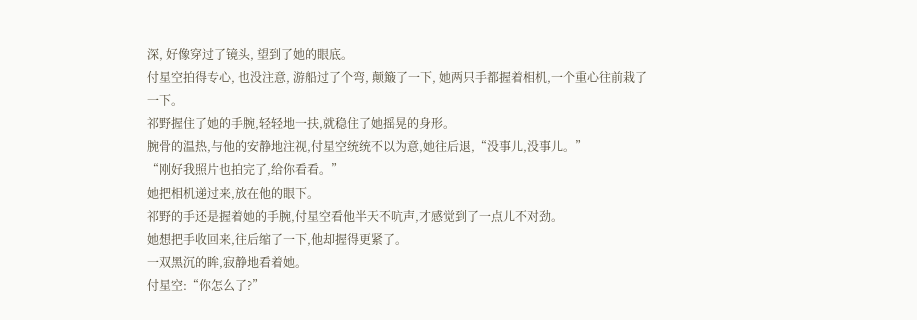深, 好像穿过了镜头, 望到了她的眼底。
付星空拍得专心, 也没注意, 游船过了个弯, 颠簸了一下, 她两只手都握着相机,一个重心往前栽了一下。
祁野握住了她的手腕,轻轻地一扶,就稳住了她摇晃的身形。
腕骨的温热,与他的安静地注视,付星空统统不以为意,她往后退,“没事儿,没事儿。”
“刚好我照片也拍完了,给你看看。”
她把相机递过来,放在他的眼下。
祁野的手还是握着她的手腕,付星空看他半天不吭声,才感觉到了一点儿不对劲。
她想把手收回来,往后缩了一下,他却握得更紧了。
一双黑沉的眸,寂静地看着她。
付星空:“你怎么了?”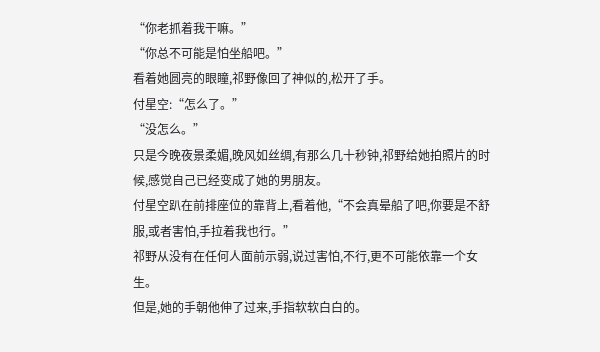“你老抓着我干嘛。”
“你总不可能是怕坐船吧。”
看着她圆亮的眼瞳,祁野像回了神似的,松开了手。
付星空:“怎么了。”
“没怎么。”
只是今晚夜景柔媚,晚风如丝绸,有那么几十秒钟,祁野给她拍照片的时候,感觉自己已经变成了她的男朋友。
付星空趴在前排座位的靠背上,看着他,“不会真晕船了吧,你要是不舒服,或者害怕,手拉着我也行。”
祁野从没有在任何人面前示弱,说过害怕,不行,更不可能依靠一个女生。
但是,她的手朝他伸了过来,手指软软白白的。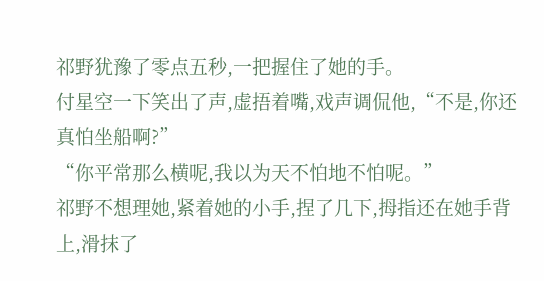祁野犹豫了零点五秒,一把握住了她的手。
付星空一下笑出了声,虚捂着嘴,戏声调侃他,“不是,你还真怕坐船啊?”
“你平常那么横呢,我以为天不怕地不怕呢。”
祁野不想理她,紧着她的小手,捏了几下,拇指还在她手背上,滑抹了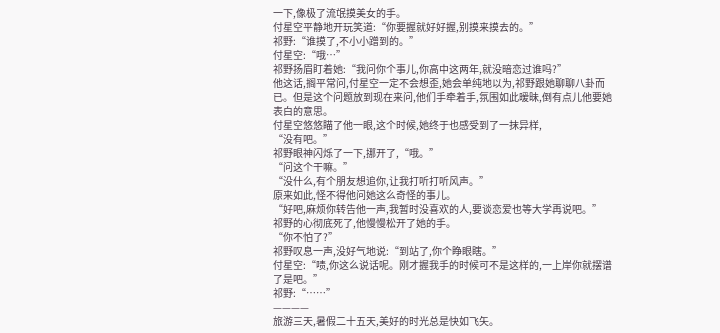一下,像极了流氓摸美女的手。
付星空平静地开玩笑道:“你要握就好好握,别摸来摸去的。”
祁野:“谁摸了,不小小蹭到的。”
付星空:“哦…”
祁野扬眉盯着她:“我问你个事儿,你高中这两年,就没暗恋过谁吗?”
他这话,搁平常问,付星空一定不会想歪,她会单纯地以为,祁野跟她聊聊八卦而已。但是这个问题放到现在来问,他们手牵着手,氛围如此暧昧,倒有点儿他要她表白的意思。
付星空悠悠瞄了他一眼,这个时候,她终于也感受到了一抹异样,
“没有吧。”
祁野眼神闪烁了一下,挪开了,“哦。”
“问这个干嘛。”
“没什么,有个朋友想追你,让我打听打听风声。”
原来如此,怪不得他问她这么奇怪的事儿。
“好吧,麻烦你转告他一声,我暂时没喜欢的人,要谈恋爱也等大学再说吧。”
祁野的心彻底死了,他慢慢松开了她的手。
“你不怕了?”
祁野叹息一声,没好气地说:“到站了,你个睁眼瞎。”
付星空:“啧,你这么说话呢。刚才握我手的时候可不是这样的,一上岸你就摆谱了是吧。”
祁野:“……”
————
旅游三天,暑假二十五天,美好的时光总是快如飞矢。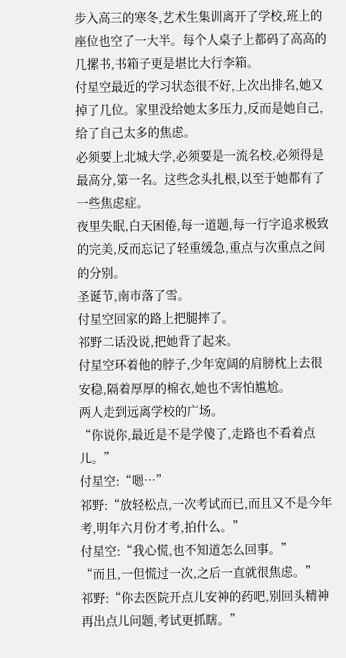步入高三的寒冬,艺术生集训离开了学校,班上的座位也空了一大半。每个人桌子上都码了高高的几摞书,书箱子更是堪比大行李箱。
付星空最近的学习状态很不好,上次出排名,她又掉了几位。家里没给她太多压力,反而是她自己,给了自己太多的焦虑。
必须要上北城大学,必须要是一流名校,必须得是最高分,第一名。这些念头扎根,以至于她都有了一些焦虑症。
夜里失眠,白天困倦,每一道题,每一行字追求极致的完美,反而忘记了轻重缓急,重点与次重点之间的分别。
圣诞节,南市落了雪。
付星空回家的路上把腿摔了。
祁野二话没说,把她背了起来。
付星空环着他的脖子,少年宽阔的肩膀枕上去很安稳,隔着厚厚的棉衣,她也不害怕尴尬。
两人走到远离学校的广场。
“你说你,最近是不是学傻了,走路也不看着点儿。”
付星空:“嗯…”
祁野:“放轻松点,一次考试而已,而且又不是今年考,明年六月份才考,拍什么。”
付星空:“我心慌,也不知道怎么回事。”
“而且,一但慌过一次,之后一直就很焦虑。”
祁野:“你去医院开点儿安神的药吧,别回头精神再出点儿问题,考试更抓瞎。”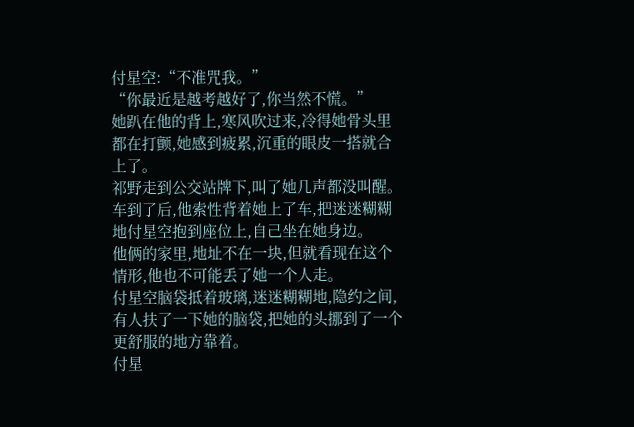付星空:“不准咒我。”
“你最近是越考越好了,你当然不慌。”
她趴在他的背上,寒风吹过来,冷得她骨头里都在打颤,她感到疲累,沉重的眼皮一搭就合上了。
祁野走到公交站牌下,叫了她几声都没叫醒。
车到了后,他索性背着她上了车,把迷迷糊糊地付星空抱到座位上,自己坐在她身边。
他俩的家里,地址不在一块,但就看现在这个情形,他也不可能丢了她一个人走。
付星空脑袋抵着玻璃,迷迷糊糊地,隐约之间,有人扶了一下她的脑袋,把她的头挪到了一个更舒服的地方靠着。
付星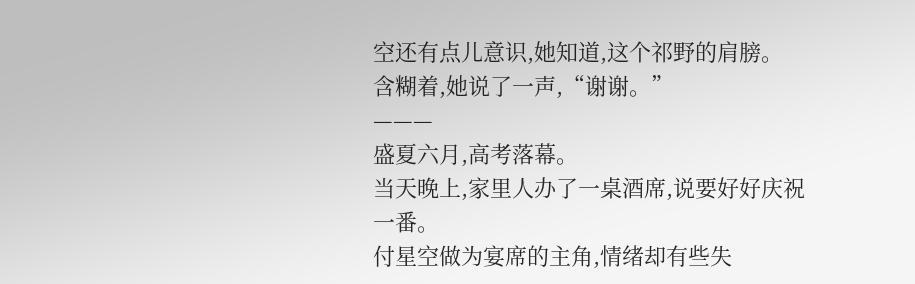空还有点儿意识,她知道,这个祁野的肩膀。
含糊着,她说了一声,“谢谢。”
———
盛夏六月,高考落幕。
当天晚上,家里人办了一桌酒席,说要好好庆祝一番。
付星空做为宴席的主角,情绪却有些失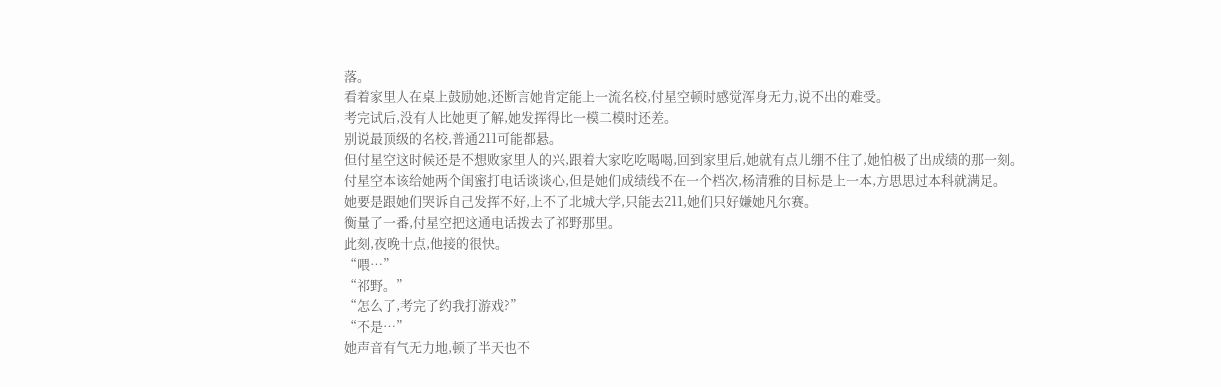落。
看着家里人在桌上鼓励她,还断言她肯定能上一流名校,付星空顿时感觉浑身无力,说不出的难受。
考完试后,没有人比她更了解,她发挥得比一模二模时还差。
别说最顶级的名校,普通211可能都悬。
但付星空这时候还是不想败家里人的兴,跟着大家吃吃喝喝,回到家里后,她就有点儿绷不住了,她怕极了出成绩的那一刻。
付星空本该给她两个闺蜜打电话谈谈心,但是她们成绩线不在一个档次,杨清雅的目标是上一本,方思思过本科就满足。
她要是跟她们哭诉自己发挥不好,上不了北城大学,只能去211,她们只好嫌她凡尔赛。
衡量了一番,付星空把这通电话拨去了祁野那里。
此刻,夜晚十点,他接的很快。
“喂…”
“祁野。”
“怎么了,考完了约我打游戏?”
“不是…”
她声音有气无力地,顿了半天也不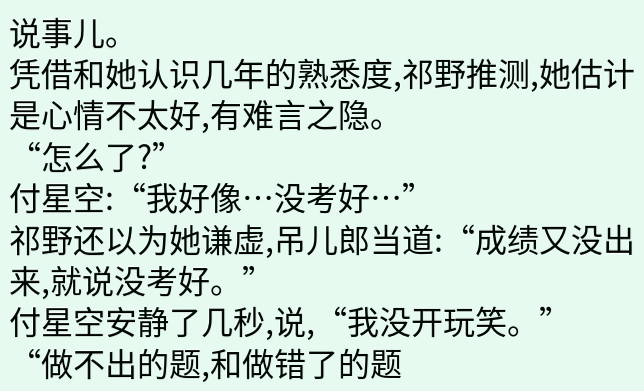说事儿。
凭借和她认识几年的熟悉度,祁野推测,她估计是心情不太好,有难言之隐。
“怎么了?”
付星空:“我好像…没考好…”
祁野还以为她谦虚,吊儿郎当道:“成绩又没出来,就说没考好。”
付星空安静了几秒,说,“我没开玩笑。”
“做不出的题,和做错了的题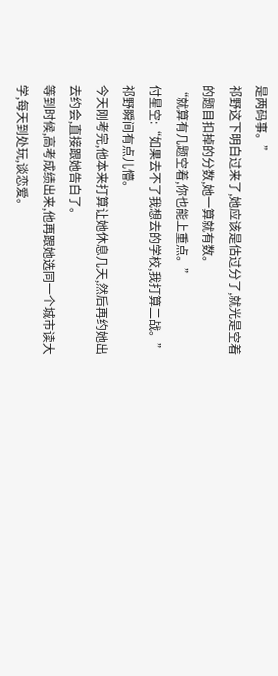是两码事。”
祁野这下明白过来了,她应该是估过分了,就光是空着的题目扣掉的分数,她一算就有数。
“就算有几题空着,你也能上重点。”
付星空:“如果去不了我想去的学校,我打算二战。”
祁野瞬间有点儿懵。
今天刚考完,他本来打算让她休息几天,然后再约她出去约会,直接跟她告白了。
等到时候,高考成绩出来,他再跟她选同一个城市读大学,每天到处玩,谈恋爱。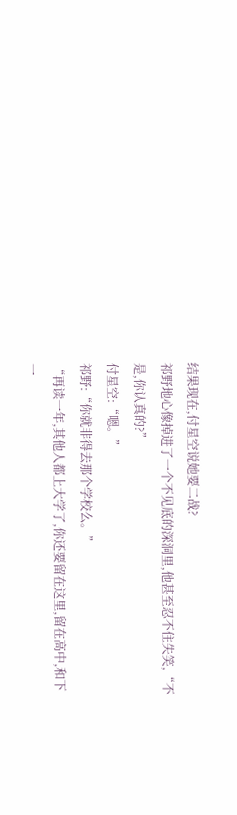结果现在,付星空说她要二战?
祁野地心像掉进了一个不见底的深洞里,他甚至忍不住失笑,“不是,你认真的?”
付星空:“嗯。”
祁野:“你就非得去那个学校么。”
“再读一年,其他人都上大学了,你还要留在这里,留在高中,和下一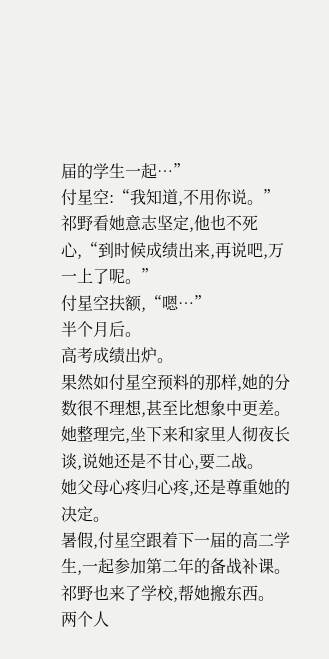届的学生一起…”
付星空:“我知道,不用你说。”
祁野看她意志坚定,他也不死心,“到时候成绩出来,再说吧,万一上了呢。”
付星空扶额,“嗯…”
半个月后。
高考成绩出炉。
果然如付星空预料的那样,她的分数很不理想,甚至比想象中更差。
她整理完,坐下来和家里人彻夜长谈,说她还是不甘心,要二战。
她父母心疼归心疼,还是尊重她的决定。
暑假,付星空跟着下一届的高二学生,一起参加第二年的备战补课。
祁野也来了学校,帮她搬东西。
两个人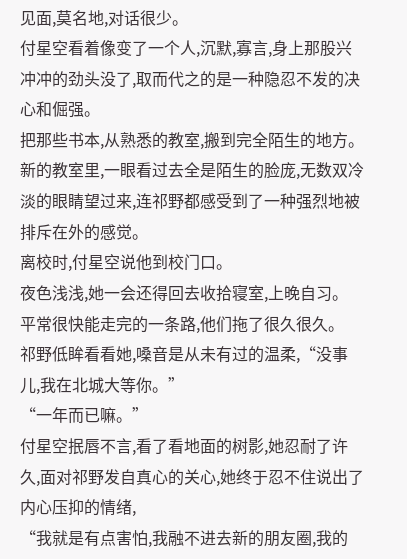见面,莫名地,对话很少。
付星空看着像变了一个人,沉默,寡言,身上那股兴冲冲的劲头没了,取而代之的是一种隐忍不发的决心和倔强。
把那些书本,从熟悉的教室,搬到完全陌生的地方。
新的教室里,一眼看过去全是陌生的脸庞,无数双冷淡的眼睛望过来,连祁野都感受到了一种强烈地被排斥在外的感觉。
离校时,付星空说他到校门口。
夜色浅浅,她一会还得回去收拾寝室,上晚自习。
平常很快能走完的一条路,他们拖了很久很久。
祁野低眸看看她,嗓音是从未有过的温柔,“没事儿,我在北城大等你。”
“一年而已嘛。”
付星空抿唇不言,看了看地面的树影,她忍耐了许久,面对祁野发自真心的关心,她终于忍不住说出了内心压抑的情绪,
“我就是有点害怕,我融不进去新的朋友圈,我的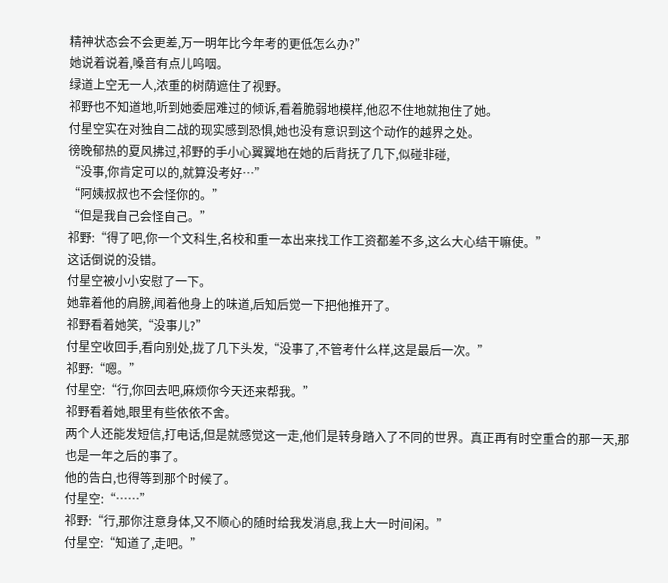精神状态会不会更差,万一明年比今年考的更低怎么办?”
她说着说着,嗓音有点儿呜咽。
绿道上空无一人,浓重的树荫遮住了视野。
祁野也不知道地,听到她委屈难过的倾诉,看着脆弱地模样,他忍不住地就抱住了她。
付星空实在对独自二战的现实感到恐惧,她也没有意识到这个动作的越界之处。
徬晚郁热的夏风拂过,祁野的手小心翼翼地在她的后背抚了几下,似碰非碰,
“没事,你肯定可以的,就算没考好…”
“阿姨叔叔也不会怪你的。”
“但是我自己会怪自己。”
祁野:“得了吧,你一个文科生,名校和重一本出来找工作工资都差不多,这么大心结干嘛使。”
这话倒说的没错。
付星空被小小安慰了一下。
她靠着他的肩膀,闻着他身上的味道,后知后觉一下把他推开了。
祁野看着她笑,“没事儿?”
付星空收回手,看向别处,拢了几下头发,“没事了,不管考什么样,这是最后一次。”
祁野:“嗯。”
付星空:“行,你回去吧,麻烦你今天还来帮我。”
祁野看着她,眼里有些依依不舍。
两个人还能发短信,打电话,但是就感觉这一走,他们是转身踏入了不同的世界。真正再有时空重合的那一天,那也是一年之后的事了。
他的告白,也得等到那个时候了。
付星空:“……”
祁野:“行,那你注意身体,又不顺心的随时给我发消息,我上大一时间闲。”
付星空:“知道了,走吧。”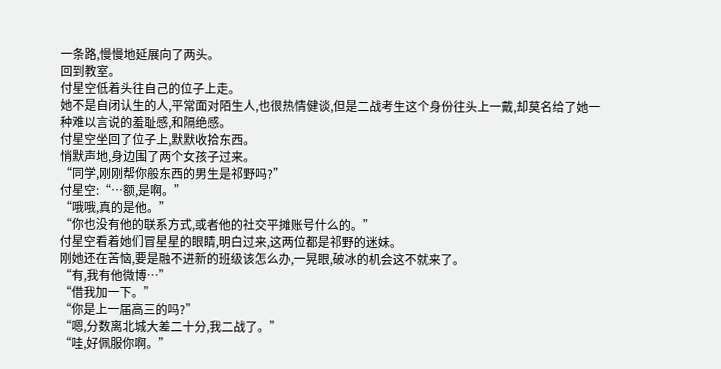一条路,慢慢地延展向了两头。
回到教室。
付星空低着头往自己的位子上走。
她不是自闭认生的人,平常面对陌生人,也很热情健谈,但是二战考生这个身份往头上一戴,却莫名给了她一种难以言说的羞耻感,和隔绝感。
付星空坐回了位子上,默默收拾东西。
悄默声地,身边围了两个女孩子过来。
“同学,刚刚帮你般东西的男生是祁野吗?”
付星空:“…额,是啊。”
“哦哦,真的是他。”
“你也没有他的联系方式,或者他的社交平摊账号什么的。”
付星空看着她们冒星星的眼睛,明白过来,这两位都是祁野的迷妹。
刚她还在苦恼,要是融不进新的班级该怎么办,一晃眼,破冰的机会这不就来了。
“有,我有他微博…”
“借我加一下。”
“你是上一届高三的吗?”
“嗯,分数离北城大差二十分,我二战了。”
“哇,好佩服你啊。”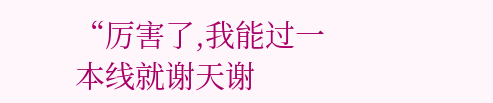“厉害了,我能过一本线就谢天谢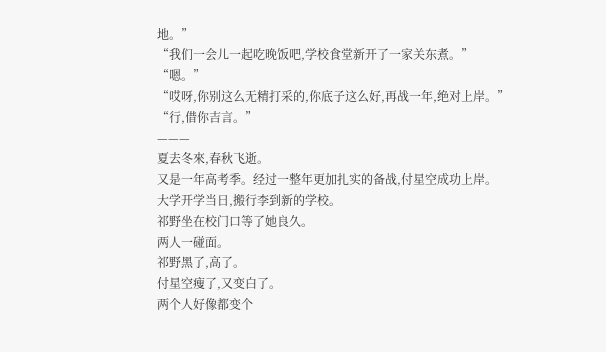地。”
“我们一会儿一起吃晚饭吧,学校食堂新开了一家关东煮。”
“嗯。”
“哎呀,你别这么无精打采的,你底子这么好,再战一年,绝对上岸。”
“行,借你吉言。”
———
夏去冬來,春秋飞逝。
又是一年高考季。经过一整年更加扎实的备战,付星空成功上岸。
大学开学当日,搬行李到新的学校。
祁野坐在校门口等了她良久。
两人一碰面。
祁野黑了,高了。
付星空瘦了,又变白了。
两个人好像都变个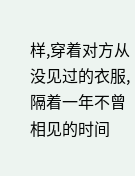样,穿着对方从没见过的衣服,隔着一年不曾相见的时间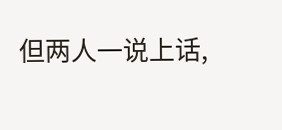但两人一说上话,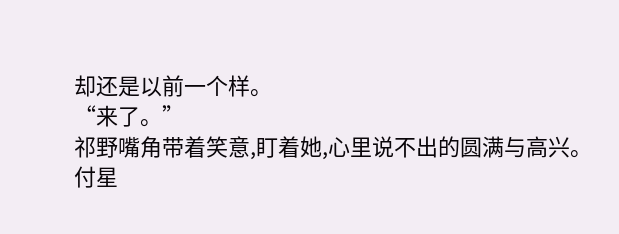却还是以前一个样。
“来了。”
祁野嘴角带着笑意,盯着她,心里说不出的圆满与高兴。
付星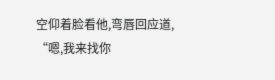空仰着脸看他,弯唇回应道,
“嗯,我来找你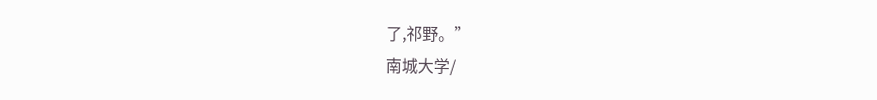了,祁野。”
南城大学/